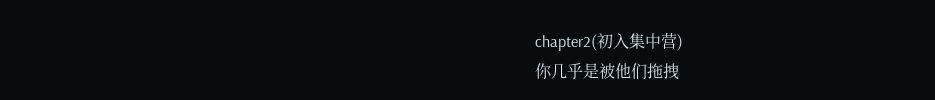chapter2(初入集中营)
你几乎是被他们拖拽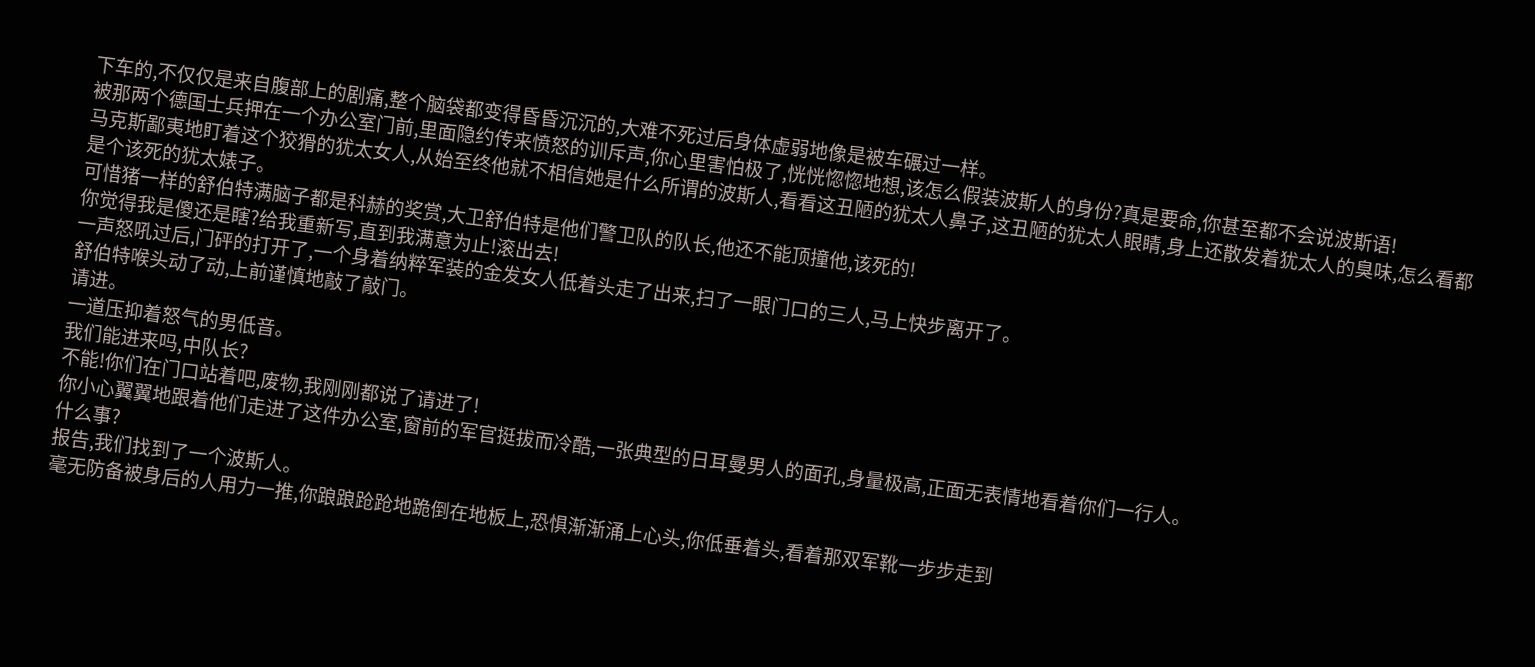下车的,不仅仅是来自腹部上的剧痛,整个脑袋都变得昏昏沉沉的,大难不死过后身体虚弱地像是被车碾过一样。
被那两个德国士兵押在一个办公室门前,里面隐约传来愤怒的训斥声,你心里害怕极了,恍恍惚惚地想,该怎么假装波斯人的身份?真是要命,你甚至都不会说波斯语!
马克斯鄙夷地盯着这个狡猾的犹太女人,从始至终他就不相信她是什么所谓的波斯人,看看这丑陋的犹太人鼻子,这丑陋的犹太人眼睛,身上还散发着犹太人的臭味,怎么看都是个该死的犹太婊子。
可惜猪一样的舒伯特满脑子都是科赫的奖赏,大卫舒伯特是他们警卫队的队长,他还不能顶撞他,该死的!
你觉得我是傻还是瞎?给我重新写,直到我满意为止!滚出去!
一声怒吼过后,门砰的打开了,一个身着纳粹军装的金发女人低着头走了出来,扫了一眼门口的三人,马上快步离开了。
舒伯特喉头动了动,上前谨慎地敲了敲门。
请进。
一道压抑着怒气的男低音。
我们能进来吗,中队长?
不能!你们在门口站着吧,废物,我刚刚都说了请进了!
你小心翼翼地跟着他们走进了这件办公室,窗前的军官挺拔而冷酷,一张典型的日耳曼男人的面孔,身量极高,正面无表情地看着你们一行人。
什么事?
报告,我们找到了一个波斯人。
毫无防备被身后的人用力一推,你踉踉跄跄地跪倒在地板上,恐惧渐渐涌上心头,你低垂着头,看着那双军靴一步步走到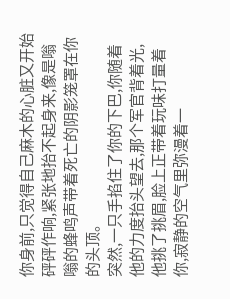你身前,只觉得自己麻木的心脏又开始砰砰作响,紧张地抬不起身来,像是嗡嗡的蜂鸣声带着死亡的阴影笼罩在你的头顶。
突然,一只手掐住了你的下巴,你随着他的力度抬头望去,那个军官背着光,他挑了挑眉,脸上正带着玩味打量着你,寂静的空气里弥漫着一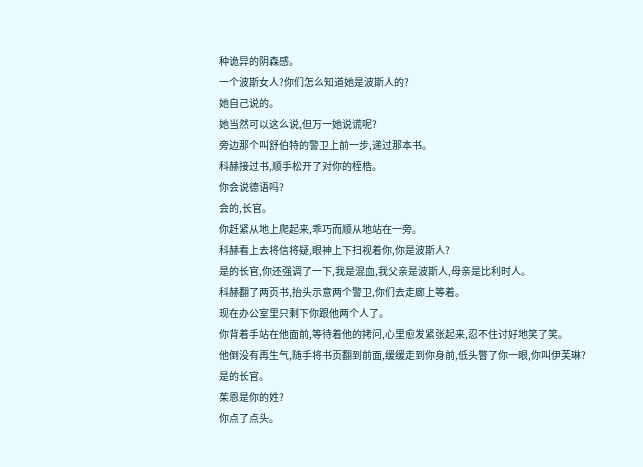种诡异的阴森感。
一个波斯女人?你们怎么知道她是波斯人的?
她自己说的。
她当然可以这么说,但万一她说谎呢?
旁边那个叫舒伯特的警卫上前一步,递过那本书。
科赫接过书,顺手松开了对你的桎梏。
你会说德语吗?
会的,长官。
你赶紧从地上爬起来,乖巧而顺从地站在一旁。
科赫看上去将信将疑,眼神上下扫视着你,你是波斯人?
是的长官,你还强调了一下,我是混血,我父亲是波斯人,母亲是比利时人。
科赫翻了两页书,抬头示意两个警卫,你们去走廊上等着。
现在办公室里只剩下你跟他两个人了。
你背着手站在他面前,等待着他的拷问,心里愈发紧张起来,忍不住讨好地笑了笑。
他倒没有再生气,随手将书页翻到前面,缓缓走到你身前,低头瞥了你一眼,你叫伊芙琳?
是的长官。
茱恩是你的姓?
你点了点头。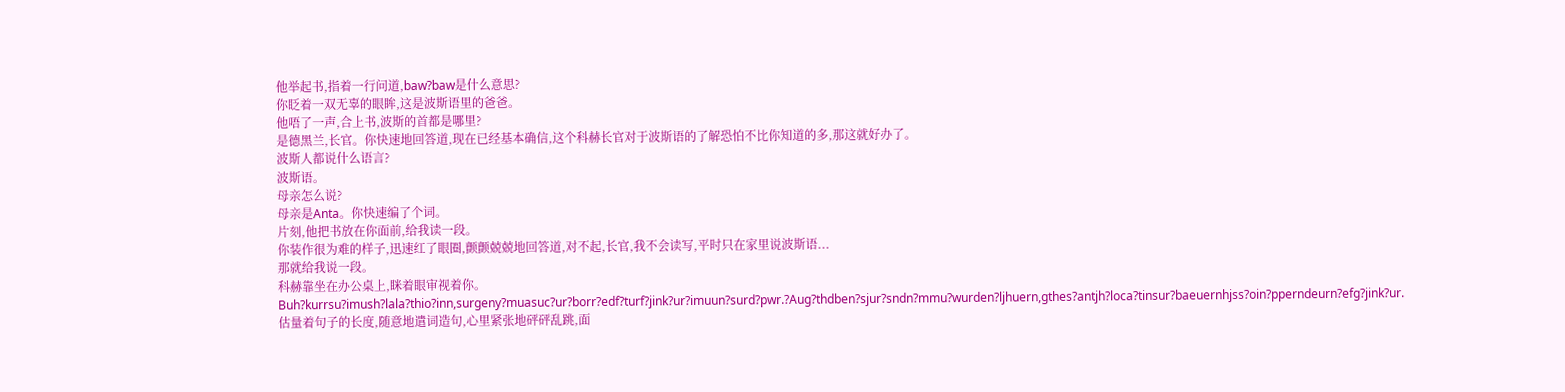他举起书,指着一行问道,baw?baw是什么意思?
你眨着一双无辜的眼眸,这是波斯语里的爸爸。
他唔了一声,合上书,波斯的首都是哪里?
是德黑兰,长官。你快速地回答道,现在已经基本确信,这个科赫长官对于波斯语的了解恐怕不比你知道的多,那这就好办了。
波斯人都说什么语言?
波斯语。
母亲怎么说?
母亲是Anta。你快速编了个词。
片刻,他把书放在你面前,给我读一段。
你装作很为难的样子,迅速红了眼圈,颤颤兢兢地回答道,对不起,长官,我不会读写,平时只在家里说波斯语...
那就给我说一段。
科赫靠坐在办公桌上,眯着眼审视着你。
Buh?kurrsu?imush?lala?thio?inn,surgeny?muasuc?ur?borr?edf?turf?jink?ur?imuun?surd?pwr.?Aug?thdben?sjur?sndn?mmu?wurden?ljhuern,gthes?antjh?loca?tinsur?baeuernhjss?oin?pperndeurn?efg?jink?ur.
估量着句子的长度,随意地遣词造句,心里紧张地砰砰乱跳,面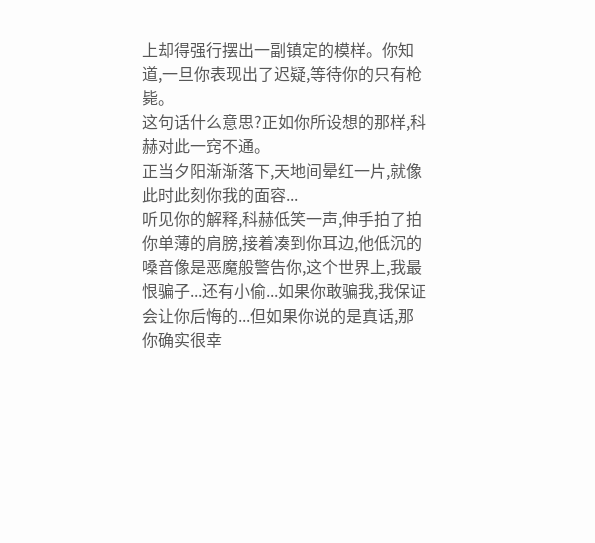上却得强行摆出一副镇定的模样。你知道,一旦你表现出了迟疑,等待你的只有枪毙。
这句话什么意思?正如你所设想的那样,科赫对此一窍不通。
正当夕阳渐渐落下,天地间晕红一片,就像此时此刻你我的面容...
听见你的解释,科赫低笑一声,伸手拍了拍你单薄的肩膀,接着凑到你耳边,他低沉的嗓音像是恶魔般警告你,这个世界上,我最恨骗子...还有小偷...如果你敢骗我,我保证会让你后悔的...但如果你说的是真话,那你确实很幸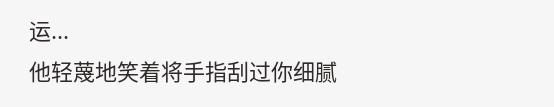运...
他轻蔑地笑着将手指刮过你细腻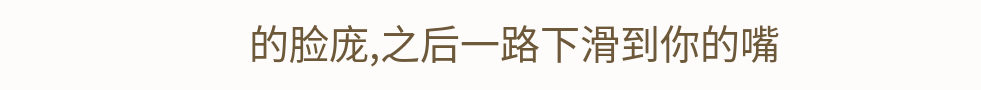的脸庞,之后一路下滑到你的嘴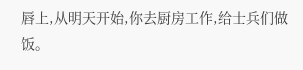唇上,从明天开始,你去厨房工作,给士兵们做饭。